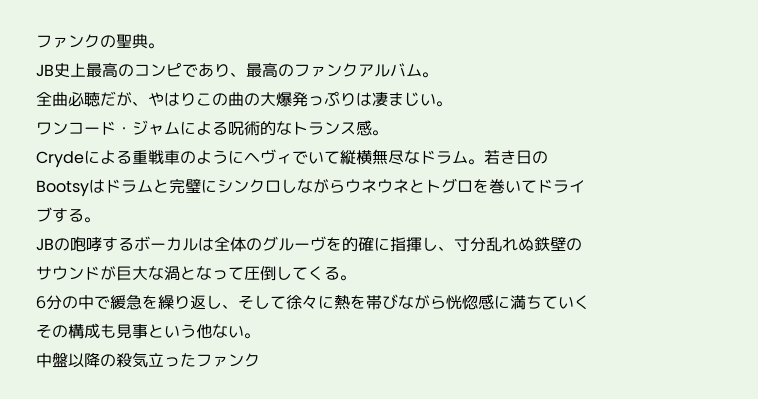ファンクの聖典。
JB史上最高のコンピであり、最高のファンクアルバム。
全曲必聴だが、やはりこの曲の大爆発っぷりは凄まじい。
ワンコード・ジャムによる呪術的なトランス感。
Crydeによる重戦車のようにヘヴィでいて縦横無尽なドラム。若き日のBootsyはドラムと完璧にシンクロしながらウネウネとトグロを巻いてドライブする。
JBの咆哮するボーカルは全体のグルーヴを的確に指揮し、寸分乱れぬ鉄壁のサウンドが巨大な渦となって圧倒してくる。
6分の中で緩急を繰り返し、そして徐々に熱を帯びながら恍惚感に満ちていくその構成も見事という他ない。
中盤以降の殺気立ったファンク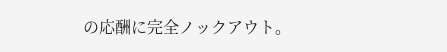の応酬に完全ノックアウト。